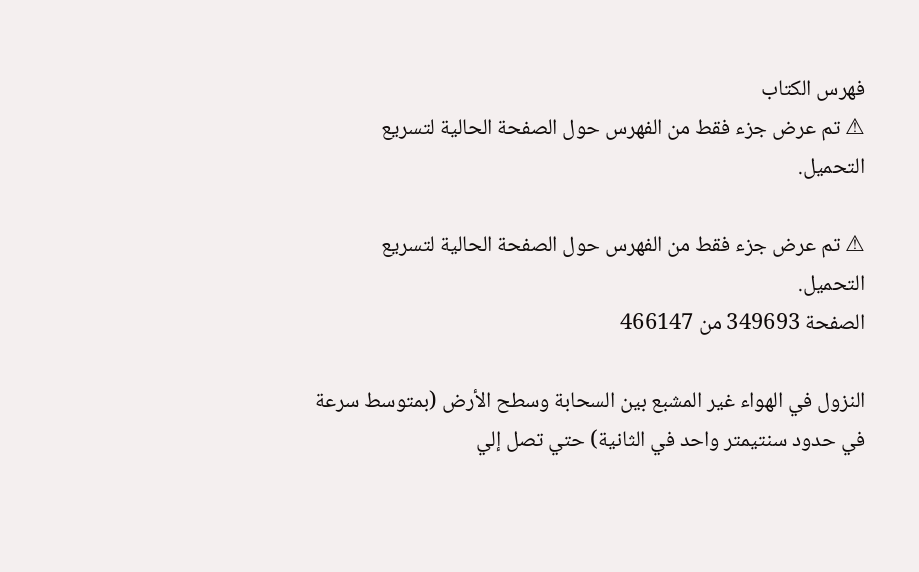فهرس الكتاب
⚠ تم عرض جزء فقط من الفهرس حول الصفحة الحالية لتسريع التحميل.

⚠ تم عرض جزء فقط من الفهرس حول الصفحة الحالية لتسريع التحميل.
الصفحة 349693 من 466147

النزول في الهواء غير المشبع بين السحابة وسطح الأرض (بمتوسط سرعة في حدود سنتيمتر واحد في الثانية) حتي تصل إلي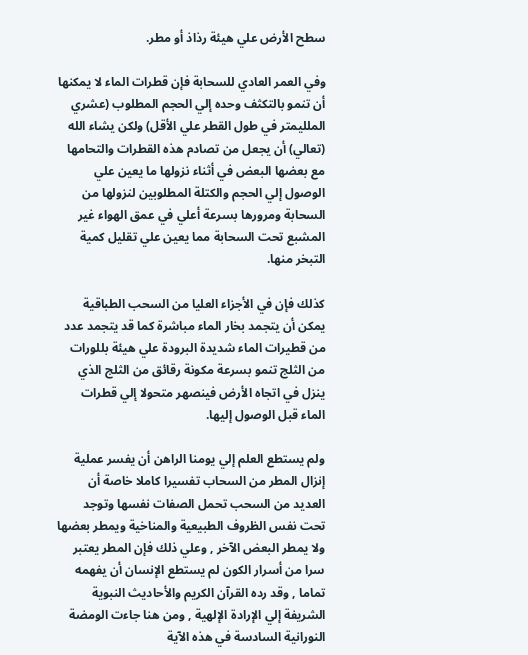سطح الأرض علي هيئة رذاذ أو مطر.

وفي العمر العادي للسحابة فإن قطرات الماء لا يمكنها أن تنمو بالتكثف وحده إلي الحجم المطلوب (عشري الملليمتر في طول القطر علي الأقل) ولكن يشاء الله (تعالي) أن يجعل من تصادم هذه القطرات والتحامها مع بعضها البعض في أثناء نزولها ما يعين علي الوصول إلي الحجم والكتلة المطلوبين لنزولها من السحابة ومرورها بسرعة أعلي في عمق الهواء غير المشبع تحت السحابة مما يعين علي تقليل كمية التبخر منها.

كذلك فإن في الأجزاء العليا من السحب الطباقية يمكن أن يتجمد بخار الماء مباشرة كما قد يتجمد عدد من قطيرات الماء شديدة البرودة علي هيئة بللورات من الثلج تنمو بسرعة مكونة رقائق من الثلج الذي ينزل في اتجاه الأرض فينصهر متحولا إلي قطرات الماء قبل الوصول إليها.

ولم يستطع العلم إلي يومنا الراهن أن يفسر عملية إنزال المطر من السحاب تفسيرا كاملا خاصة أن العديد من السحب تحمل الصفات نفسها وتوجد تحت نفس الظروف الطبيعية والمناخية ويمطر بعضها ولا يمطر البعض الآخر , وعلي ذلك فإن المطر يعتبر سرا من أسرار الكون لم يستطع الإنسان أن يفهمه تماما , وقد رده القرآن الكريم والأحاديث النبوية الشريفة إلي الإرادة الإلهية , ومن هنا جاءت الومضة النورانية السادسة في هذه الآية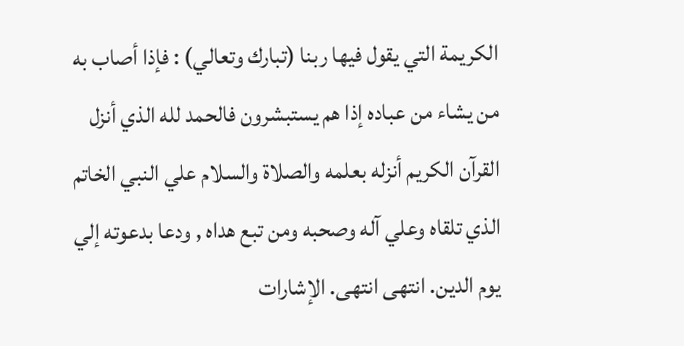الكريمة التي يقول فيها ربنا (تبارك وتعالي) : فإذا أصاب به من يشاء من عباده إذا هم يستبشرون فالحمد لله الذي أنزل القرآن الكريم أنزله بعلمه والصلاة والسلام علي النبي الخاتم الذي تلقاه وعلي آله وصحبه ومن تبع هداه , ودعا بدعوته إلي يوم الدين. انتهى انتهى. الإشارات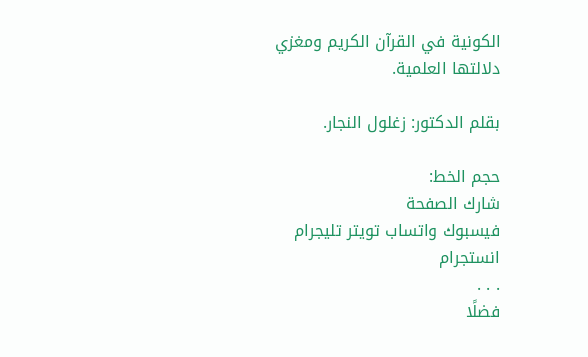الكونية في القرآن الكريم ومغزي دلالتها العلمية.

بقلم الدكتور: زغلول النجار.

حجم الخط:
شارك الصفحة
فيسبوك واتساب تويتر تليجرام انستجرام
. . .
فضلًا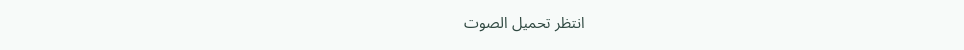انتظر تحميل الصوت